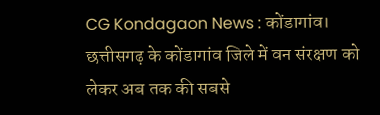CG Kondagaon News : कोंडागांव। छत्तीसगढ़ के कोंडागांव जिले में वन संरक्षण को लेकर अब तक की सबसे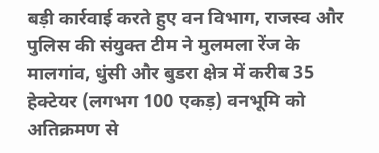बड़ी कार्रवाई करते हुए वन विभाग, राजस्व और पुलिस की संयुक्त टीम ने मुलमला रेंज के मालगांव, धुंसी और बुडरा क्षेत्र में करीब 35 हेक्टेयर (लगभग 100 एकड़) वनभूमि को अतिक्रमण से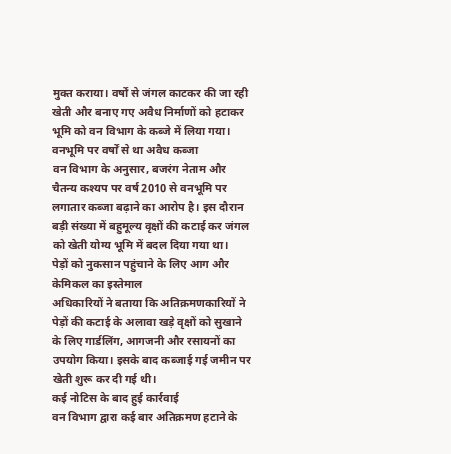मुक्त कराया। वर्षों से जंगल काटकर की जा रही खेती और बनाए गए अवैध निर्माणों को हटाकर भूमि को वन विभाग के कब्जे में लिया गया।
वनभूमि पर वर्षों से था अवैध कब्जा
वन विभाग के अनुसार, बजरंग नेताम और चैतन्य कश्यप पर वर्ष 2010 से वनभूमि पर लगातार कब्जा बढ़ाने का आरोप है। इस दौरान बड़ी संख्या में बहुमूल्य वृक्षों की कटाई कर जंगल को खेती योग्य भूमि में बदल दिया गया था।
पेड़ों को नुकसान पहुंचाने के लिए आग और केमिकल का इस्तेमाल
अधिकारियों ने बताया कि अतिक्रमणकारियों ने पेड़ों की कटाई के अलावा खड़े वृक्षों को सुखाने के लिए गार्डलिंग, आगजनी और रसायनों का उपयोग किया। इसके बाद कब्जाई गई जमीन पर खेती शुरू कर दी गई थी।
कई नोटिस के बाद हुई कार्रवाई
वन विभाग द्वारा कई बार अतिक्रमण हटाने के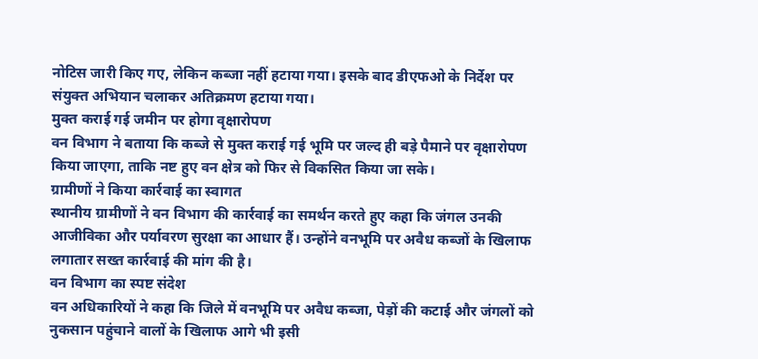नोटिस जारी किए गए, लेकिन कब्जा नहीं हटाया गया। इसके बाद डीएफओ के निर्देश पर संयुक्त अभियान चलाकर अतिक्रमण हटाया गया।
मुक्त कराई गई जमीन पर होगा वृक्षारोपण
वन विभाग ने बताया कि कब्जे से मुक्त कराई गई भूमि पर जल्द ही बड़े पैमाने पर वृक्षारोपण किया जाएगा, ताकि नष्ट हुए वन क्षेत्र को फिर से विकसित किया जा सके।
ग्रामीणों ने किया कार्रवाई का स्वागत
स्थानीय ग्रामीणों ने वन विभाग की कार्रवाई का समर्थन करते हुए कहा कि जंगल उनकी आजीविका और पर्यावरण सुरक्षा का आधार हैं। उन्होंने वनभूमि पर अवैध कब्जों के खिलाफ लगातार सख्त कार्रवाई की मांग की है।
वन विभाग का स्पष्ट संदेश
वन अधिकारियों ने कहा कि जिले में वनभूमि पर अवैध कब्जा, पेड़ों की कटाई और जंगलों को नुकसान पहुंचाने वालों के खिलाफ आगे भी इसी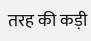तरह की कड़ी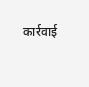कार्रवाई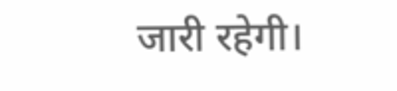जारी रहेगी।